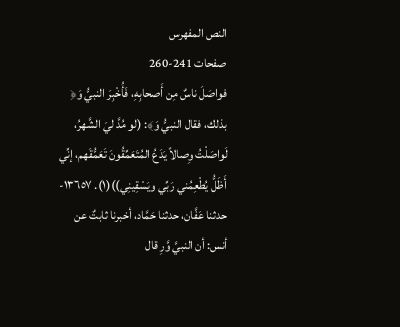النص المفهرس
صفحات 241-260
فواصَلَ ناسٌ مِن أَصحابِهِ، فَأُخْبِرَ النبيُّ وَ﴿ بذلك، فقال النبيُّ وَ﴾: (لو مُدَّ ليَ الشَّهرُ، لَواصَلْتُ وِصالاً يَدَعُ المُتَعَمِّقُونَ تَعَمُّقَهم، إنِّي أَظَلُّ يُطْعِمُني رَبِّي ويَسْقِينِي))(١). ١٣٦٥٧- حدثنا عَفَّان، حدثنا حَمَّاد، أخبرنا ثابتٌ عن أنس: أن النبيَّ وَّرِ قال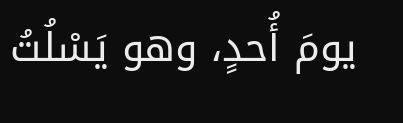يومَ أُحدٍ، وهو يَسْلُتُ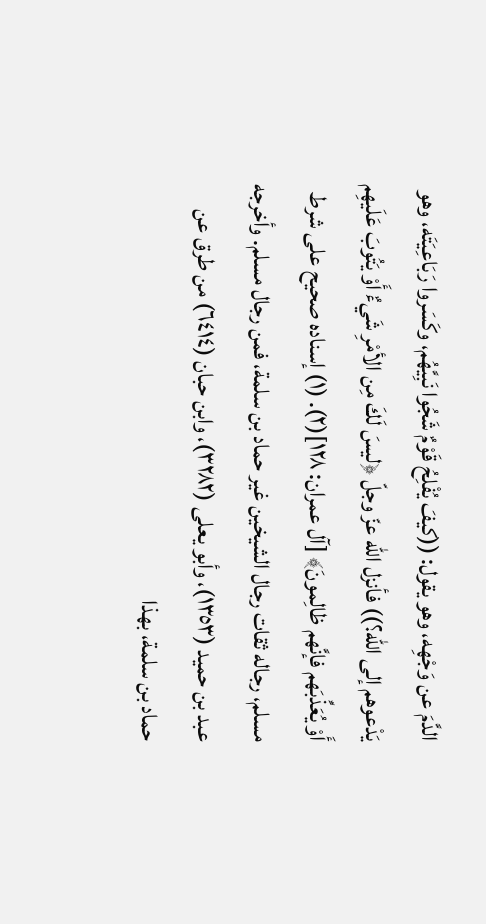الدَّمَ عن وَجْهِه، وهو يقول: ((كيفَ يُفْلِحُ قَوْمٌ شَجُوا نَبِيَّهُم، وكَسَروا رَبَاعِيَتَه، وهو يَدْعوهم إلى الله؟)) فأنزل الله عزّ وجلّ ﴿ليسَ لَكَ مِن الأمْرِ شَيءٌ أَوْ يَتُوبَ عَلَيهِم أَوْ يُعَذِّبَهم فإنَّهم ظالِمونَ﴾ [آل عمران: ١٢٨](٢). (١) إسناده صحيح على شرط مسلم، رجاله ثقات رجال الشيخين غير حماد بن سلمة، فمن رجال مسلم. وأخرجه عبد بن حميد (١٣٥٣)، وأبو يعلى (٣٢٨٢)، وابن حبان (٦٤١٤) من طرق عن حماد بن سلمة، بهذا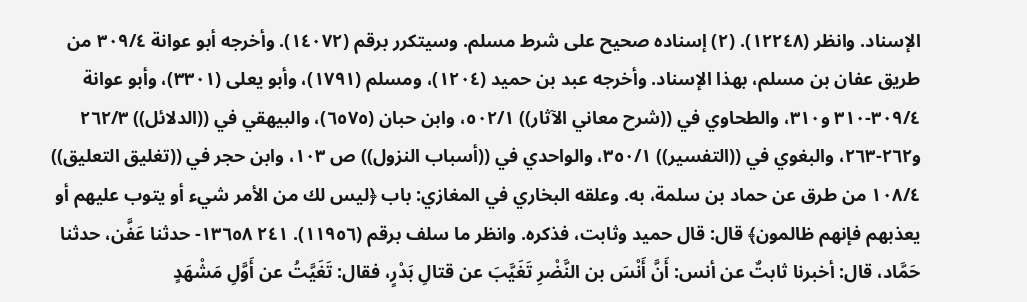الإسناد. وانظر (١٢٢٤٨). (٢) إسناده صحيح على شرط مسلم. وسيتكرر برقم (١٤٠٧٢). وأخرجه أبو عوانة ٣٠٩/٤ من طريق عفان بن مسلم، بهذا الإسناد. وأخرجه عبد بن حميد (١٢٠٤)، ومسلم (١٧٩١)، وأبو يعلى (٣٣٠١)، وأبو عوانة ٣٠٩/٤-٣١٠ و٣١٠، والطحاوي في ((شرح معاني الآثار)) ٥٠٢/١، وابن حبان (٦٥٧٥)، والبيهقي في ((الدلائل)) ٢٦٢/٣ و٢٦٢-٢٦٣، والبغوي في ((التفسير)) ٣٥٠/١، والواحدي في ((أسباب النزول)) ص ١٠٣، وابن حجر في ((تغليق التعليق)) ١٠٨/٤ من طرق عن حماد بن سلمة، به. وعلقه البخاري في المغازي: باب ﴿ليس لك من الأمر شيء أو يتوب عليهم أو يعذبهم فإنهم ظالمون﴾ قال: قال حميد وثابت، فذكره. وانظر ما سلف برقم (١١٩٥٦). ٢٤١ ١٣٦٥٨- حدثنا عَفَّن، حدثنا حَمَّاد، قال: أخبرنا ثابتٌ عن أنس: أَنَّ أَنْسَ بن النَّضْرِ تَغَيَّبَ عن قتالِ بَدْرٍ، فقال: تَغَيَّتُ عن أَوَّلِ مَشْهَدٍ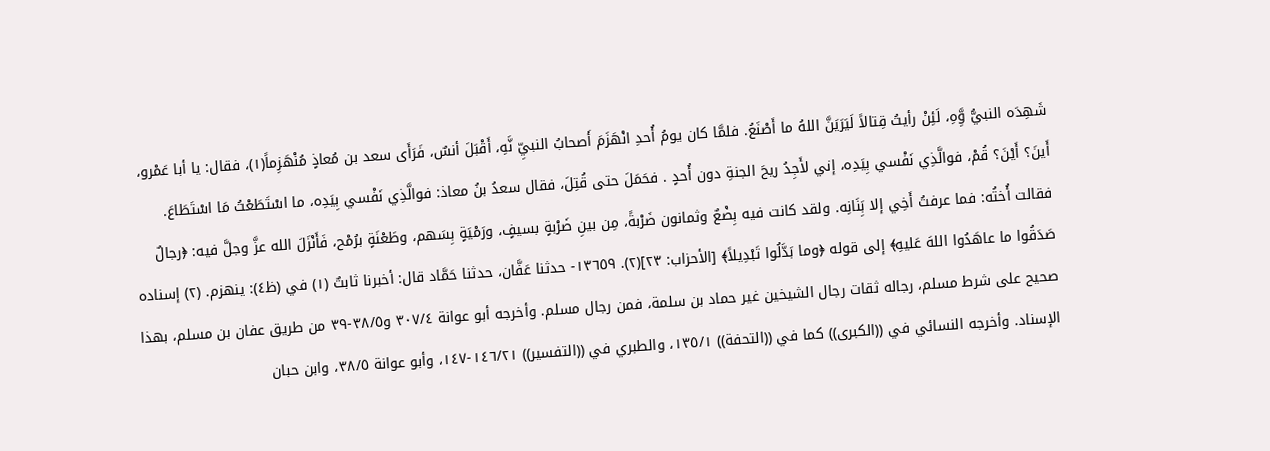شَهِدَه النبيُّ وَِّهِ، لَئِنْ رأيتُ قِتالاً لَيَرَيَنَّ اللهُ ما أَصْنَعُ. فلمَّا كان يومُ أُحدِ انْهَزَمَ أَصحابُ النبيِّ نَّهِ، أَقْبَلَ أنسٌ، فَرَأَى سعد بن مُعاذٍ مُنْهَزِماً(١)، فقال: يا أبا عَمْرو، أَينَ؟ أَيْنَ؟ قُمْ، فوالَّذِي نَفْسي بِيَدِه، إني لأَجِدُ ريحَ الجنةِ دون أُحدٍ . فحَمَلَ حتى قُتِلَ، فقال سعدُ بنُ معاذ: فوالَّذِي نَفْسي بِيَدِه، ما اسْتَطَعْتُ مَا اسْتَطَاعَ. فقالت أُختُه: فما عرفتُ أَخِي إلا بَِنَانِه. ولقد كانت فيه بِضْعٌ وثمانون ضَرْبةً، مِن بينِ ضَرْبةٍ بسيفٍ، ورَمْيَةٍ بِسَهم، وطَعْنَةٍ برُمْح، فَأَنْزَلَ الله عزَّ وجلَّ فيه: ﴿رجالٌ صَدَقُوا ما عاهَدُوا اللهَ عَليهِ﴾ إلى قوله ﴿وما بَدَّلُوا تَبْدِيلاً﴾ [الأحزاب: ٢٣](٢). ١٣٦٥٩- حدثنا عَفَّان، حدثنا حَمَّاد قال: أخبرنا ثابتٌ (١) في (ظ٤): ينهزم. (٢) إسناده صحيح على شرط مسلم، رجاله ثقات رجال الشيخين غير حماد بن سلمة، فمن رجال مسلم. وأخرجه أبو عوانة ٣٠٧/٤ و٣٨/٥-٣٩ من طريق عفان بن مسلم، بهذا الإسناد. وأخرجه النسائي في ((الكبرى)) كما في ((التحفة)) ١٣٥/١، والطبري في ((التفسير)) ١٤٦/٢١-١٤٧، وأبو عوانة ٣٨/٥، وابن حبان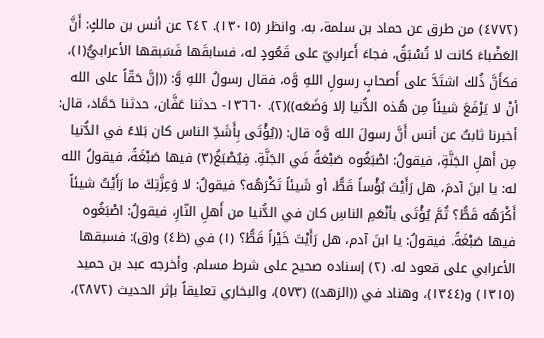(٤٧٧٢) من طرق عن حماد بن سلمة، به. وانظر (١٣٠١٥). ٢٤٢ عن أنس بن مالكٍ: أَنَّ العَضْباءَ كانت لا تُسْبَقُ، فجاءَ أَعرابيّ على قَعُودٍ له، فسابقَها فَسَبقها الأعرابيُّ(١)، فكأَنَّ ذُلك اشتَدَّ على أَصحابٍ رسولِ اللهِ وَّه، فقال رسولُ اللهِ وَّ: ((إنَّ حَقّاً على الله أنْ لا يَرْفَعَ شيئاً مِن هُذه الدُّنيا إلا وَضَعَه))(٢). ١٣٦٦٠- حدثنا عَفَّان، حدثنا حَمَّاد، قال: أخبرنا ثابتٌ عن أنس أَنَّ رسولَ الله وَّه قال: ((يُؤْتَى بِأَشَدِّ الناس كان بَلاءً في الدُّنيا مِن أَهلِ الجَنَّةِ، فيقولُ: اصْبَغُوه صَبْغةً فَي الجَنَّةِ. فِيُصْبَغُ(٣) فيها صَبْغَةً، فيقولُ الله له: يا ابنَ آدمَ، هل رَأَيْتَ بُؤْساً قَطُّ، أو شَيئاً تَكْرَهُه؟ فيقولُ: لا وَعِزَّتِكَ ما رَأَيْتُ شيئاً أَكْرَهُه قَطُّ؟ ثُمَّ يُؤْتَى بأنْعَمِ الناسِ كان في الدُّنيا من أَهلِ النّارِ، فيقولُ: اصْبَغُوه فيها صَبْغَةً. فيقولُ: يا ابنَ آدم، هل رَأَيْتَ خَيْراً قَطُّ؟ (١) في (ظ٤) و(ق): فسبقها الأعرابي على قعود له. (٢) إسناده صحيح على شرط مسلم. وأخرجه عبد بن حميد (١٣١٥) و(١٣٤٤)، وهناد في ((الزهد)) (٥٧٣)، والبخاري تعليقاً بإثر الحديث (٢٨٧٢)،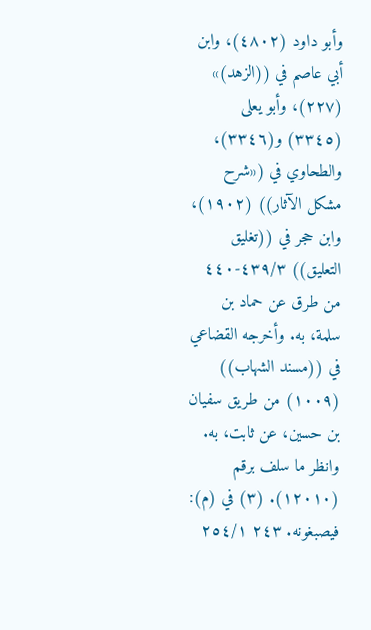وأبو داود (٤٨٠٢)، وابن أبي عاصم في ((الزهد)» (٢٢٧)، وأبو يعلى (٣٣٤٥) و(٣٣٤٦)، والطحاوي في («شرح مشكل الآثار)) (١٩٠٢)، وابن حجر في ((تغليق التعليق)) ٤٣٩/٣-٤٤٠ من طرق عن حماد بن سلمة، به. وأخرجه القضاعي في ((مسند الشهاب)) (١٠٠٩) من طريق سفيان بن حسین، عن ثابت، به. وانظر ما سلف برقم (١٢٠١٠). (٣) في (م): فيصبغونه. ٢٤٣ ٢٥٤/١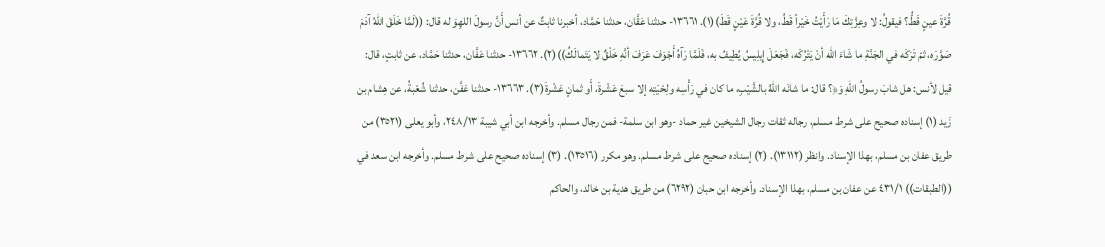قُرَّةَ عينٍ قَطُّ؟ فيقولُ: لا وعِزَّتِكَ مَا رَأَيْتُ خَيْراً قَطُ، ولا قُرَّةَ عَيْنٍ قَطَ)(١). ١٣٦٦١- حدثنا عَقَّان، حدثنا حَمَّاد، أخبرنا ثابتٌ عن أنس أَنَّ رسولَ اللهِوَ له قال: ((لَمَّا خَلَقَ اللهُ آدَمَ صَوَّرَه، ثمّ تَرَكَه في الجَنَّةِ ما شَاءَ الله أنْ يَتْرُكَه، فَجَعَلَ إِيلِيسُ يُطِيفُ به، فَلَمَّا رَآهُ أَجْوَفَ عَرَفَ أنَّهِ خَلْقٌ لا يَتَمالَكُ))(٢). ١٣٦٦٢- حدثنا عَفَّان، حدثنا حَمَّاد، عن ثابتٍ، قال: قيل لأنس: هل شابَ رسولُ اللهِ وَ﴿؟ قال: ما شانَه اللهُ بالشَّيْبِ، ما كان في رَأْسِه ولِحْيَتِه إلا سبعَ عَشْرةَ، أَو ثمانٍ عَشْرةَ(٣). ١٣٦٦٣- حدثنا عَفَّن، حدثنا شُعْبةُ، عن هِشام بن زَید (١) إسناده صحيح على شرط مسلم، رجاله ثقات رجال الشيخين غير حماد -وهو ابن سلمة- فمن رجال مسلم. وأخرجه ابن أبي شيبة ٢٤٨/١٣، وأبو يعلى (٣٥٢١) من طريق عفان بن مسلم، بهذا الإسناد. وانظر (١٣١١٢). (٢) إسناده صحيح على شرط مسلم. وهو مكرر (١٣٥١٦). (٣) إسناده صحيح على شرط مسلم. وأخرجه ابن سعد في ((الطبقات)) ٤٣١/١ عن عفان بن مسلم، بهذا الإسناد. وأخرجه ابن حبان (٦٢٩٢) من طريق هدية بن خالد، والحاكم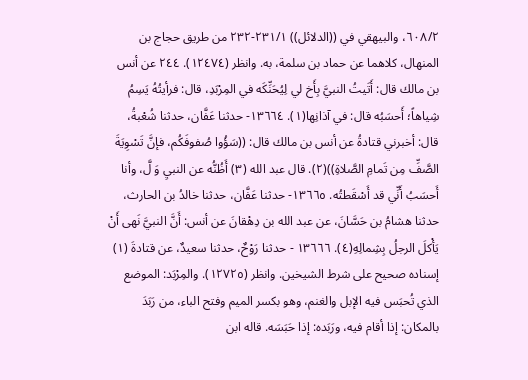٦٠٨/٢، والبيهقي في ((الدلائل)) ٢٣١/١-٢٣٢ من طريق حجاج بن المنهال، كلاهما عن حماد بن سلمة، به. وانظر (١٢٤٧٤). ٢٤٤ عن أنس بن مالك قال: أَتَيتُ النبيَّ بِأَخ لي لِيُحَنِّكَه في المِرْبَدِ، قال: فرأيتُهُ يَسِمُ شِياهاً؛ أَحسَبُه قال: في آذانِها(١). ١٣٦٦٤- حدثنا عَفَّان، حدثنا شُعْبةُ، قال: أخبرني قتادةُ عن أنس بن مالك قال: ((سَؤُوا صُفوفَكُم، فإنَّ تَسْوِيَةَ الصَّفِّ مِن تَمامِ الصَّلاةِ))(٢). قال عبد الله (٣) أَظُنُّه عن النبيِ وَ لَّ، وأنا أَحسَبُ أَنِّي قد أَسْقَطتُه. ١٣٦٦٥- حدثنا عَفَّان، حدثنا خالدُ بن الحارث، حدثنا هشامُ بن حَسَّانَ، عن عبد الله بن دِهْقانَ عن أنس: أَنَّ النبيَّ نَهى أَنْ يَأْكلَ الرجلُ بِشِمالِهِ(٤). ١٣٦٦٦ - حدثنا رَوْحٌ، حدثنا سعيدٌ، عن قتادةَ (١) إسناده صحيح على شرط الشيخين. وانظر (١٢٧٢٥). والمِرْبَد: الموضع الذي تُحبَس فيه الإبل والغنم، وهو بكسر الميم وفتح الباء، من رَبَدَ بالمكان: إذا أقام فيه، ورَبَده: إذا حَبَسَه. قاله ابن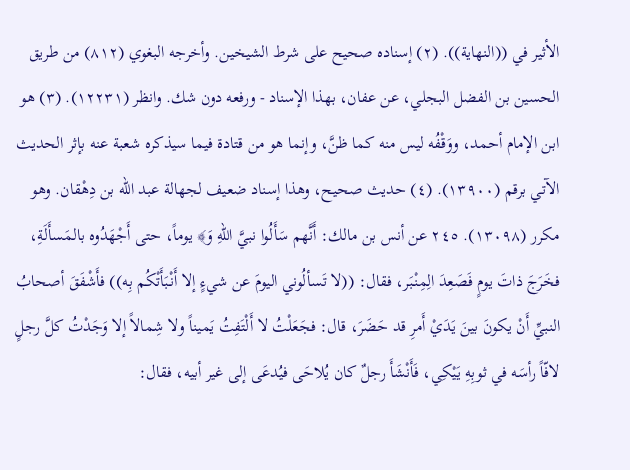الأثير في ((النهاية)). (٢) إسناده صحيح على شرط الشيخين. وأخرجه البغوي (٨١٢) من طريق الحسين بن الفضل البجلي، عن عفان، بهذا الإسناد - ورفعه دون شك. وانظر (١٢٢٣١). (٣) هو ابن الإمام أحمد، ووَقْفُه ليس منه كما ظنَّ، وإنما هو من قتادة فيما سيذكره شعبة عنه بإثر الحديث الآتي برقم (١٣٩٠٠). (٤) حديث صحيح، وهذا إسناد ضعيف لجهالة عبد الله بن دِهْقان. وهو مكرر (١٣٠٩٨). ٢٤٥ عن أنس بن مالك: أَنَّهم سَأَلُوا نبيَّ اللهِ وَ﴾ يوماً، حتى أَجْهَدُوه بالمَسأَلَةِ، فخَرَجَ ذاتَ يومٍ فَصَعِدَ الِمِنْبَر، فقال: ((لا تَسألُوني اليومَ عن شيءٍ إلا أَنْبَأَتْكُم بِه)) فأَشْفَقَ أصحابُ النبيِّ أَنْ يكونَ بينَ يَدَيْ أَمرِ قد حَضَرَ، قال: فجَعَلْتُ لا أَلْتَفِتُ يَميناً ولا شِمالاً إلا وَجَدْتُ كلَّ رجلٍ لافّاً رأسَه في ثوبِهِ يَيْكِي، فَأَنْشَأَ رجلٌ كان يُلاحَى فيُدعَى إلى غير أبيه، فقال: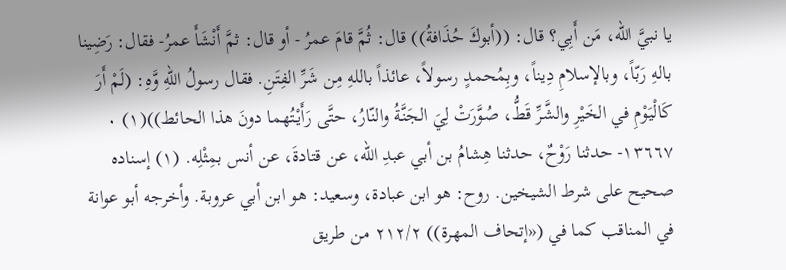يا نبيَّ الله، مَن أَبِي؟ قال: ((أبوكَ حُذَافةُ)) قال: ثُمَّ قامَ عمرُ - أو قال: ثمَّ أَنْشَأَ عمرُ- فقال: رَضِينا بالهِ رَبّاً، وبالإسلامِ دِيناً، وبِمُحمدٍ رسولاً، عائذاً باللهِ مِن شَرِّ الفِتَنِ. فقال رسولُ اللهِ وَّهِ: (لَمْ أَرَ كَالْيَوْمِ في الخَيْرِ والشَّرِّ قَطُّ، صُوَّرَتْ لِيَ الجَنَّةُ والنّارُ، حتَّى رَأَيْتُهما دونَ هذا الحائط))(١) ٠ ١٣٦٦٧- حدثنا رَوْحٌ، حدثنا هِشامُ بن أبي عبدِ الله، عن قتادةَ، عن أنس بمِثْلِه. (١) إسناده صحيح على شرط الشيخين. روح: هو ابن عبادة، وسعيد: هو ابن أبي عروبة. وأخرجه أبو عوانة في المناقب كما في («إتحاف المهرة)) ٢١٢/٢ من طريق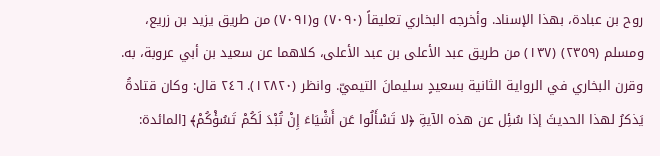روح بن عبادة، بهذا الإسناد. وأخرجه البخاري تعليقاً (٧٠٩٠) و(٧٠٩١) من طريق يزيد بن زريع، ومسلم (٢٣٥٩) (١٣٧) من طريق عبد الأعلى بن عبد الأعلى، كلاهما عن سعيد بن أبي عروبة، به. وقرن البخاري في الرواية الثانية بسعيدٍ سليمانَ التيميّ. وانظر (١٢٨٢٠). ٢٤٦ قال: وكان قتادةُ يَذكرُ لهذا الحديثَ إذا سُئِل عن هذه الآيةِ ﴿لا تَسْأَلُوا عَن أَشْيَاءَ إِنْ تُبْدَ لَكُمْ تَسُؤْكُمْ﴾ [المائدة: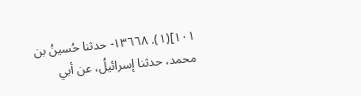١٠١](١). ١٣٦٦٨- حدثنا حُسينُ بن محمد، حدثنا إسرائيلُ، عن أبي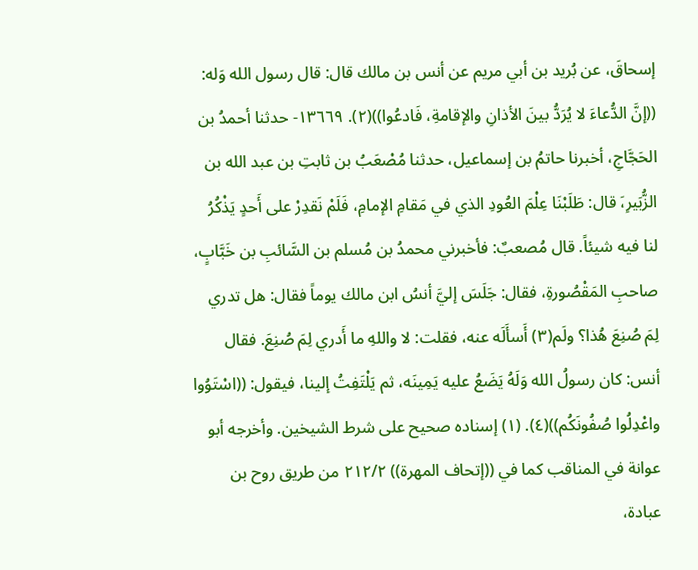إسحاقَ، عن بُرید بن أبي مریم عن أنس بن مالك قال: قال رسول الله وَله: ((إنَّ الدُّعاءَ لا يُرَدُّ بينَ الأذانِ والإقامةِ، فَادعُوا))(٢). ١٣٦٦٩- حدثنا أحمدُ بن الحَجَّاجِ، أخبرنا حاتمُ بن إسماعيل، حدثنا مُصْعَبُ بن ثابتِ بن عبد الله بن الزُّبَيرِ،َ قال: طَلَبْنَا عِلْمَ العُودِ الذي في مَقامِ الإمامِ، فَلَمْ نَقدِرْ على أَحدٍ يَذْكُرُ لنا فيه شيئاً. قال مُصعبٌ: فأخبرني محمدُ بن مُسلم بن السَّائبِ بن خَبَّابٍ، صاحبِ المَقْصُورةِ، فقال: جَلَسَ إليَّ أنسُ ابن مالك يوماً فقال: هل تدري لِمَ صُنِعَ هُذا؟ ولَم(٣) أَسأَلَه عنه، فقلت: لا واللهِ ما أَدري لِمَ صُنِعَ. فقال أنس: كان رسولُ الله وَلَهُ يَضَعُ عليه يَمِينَه، ثم يَلْتَفِتُ إلينا، فيقول: ((اسْتَوُوا واعْدِلُوا صُفُونَكُم))(٤). (١) إسناده صحيح على شرط الشيخين. وأخرجه أبو عوانة في المناقب كما في ((إتحاف المهرة)) ٢١٢/٢ من طريق روح بن عبادة،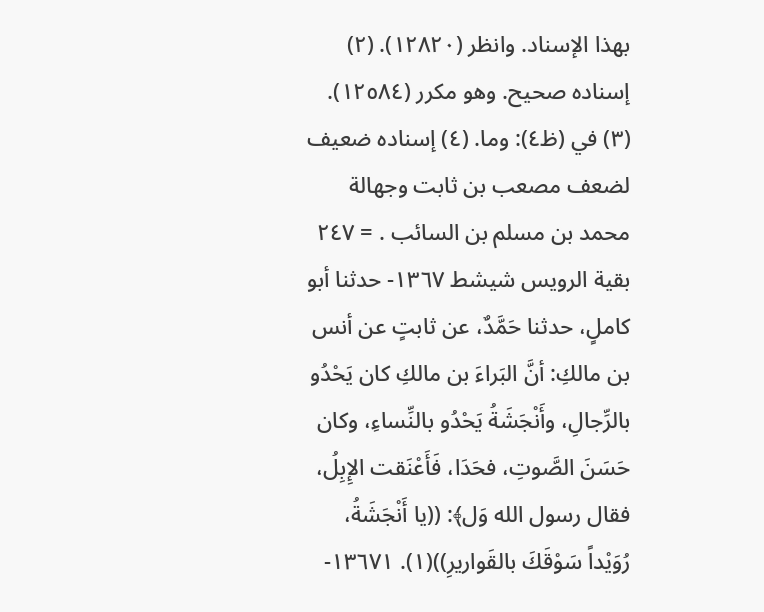بهذا الإسناد. وانظر (١٢٨٢٠). (٢) إسناده صحيح. وهو مكرر (١٢٥٨٤). (٣) في (ظ٤): وما. (٤) إسناده ضعيف لضعف مصعب بن ثابت وجهالة محمد بن مسلم بن السائب . = ٢٤٧ بقية الرويس شيشط ١٣٦٧- حدثنا أبو کاملٍ، حدثنا حَمَّدٌ، عن ثابتٍ عن أنس بن مالكِ: أنَّ البَراءَ بن مالكِ كان يَحْدُو بالرِّجالِ، وأَنْجَشَةُ يَحْدُو بالنِّساءِ، وكان حَسَنَ الصَّوتِ، فحَدَا، فَأَعْنَقت الإِبِلُ، فقال رسول الله وَل﴾: ((يا أَنْجَشَةُ، رُوَيْداً سَوْقَكَ بالقَواريرِ))(١). ١٣٦٧١-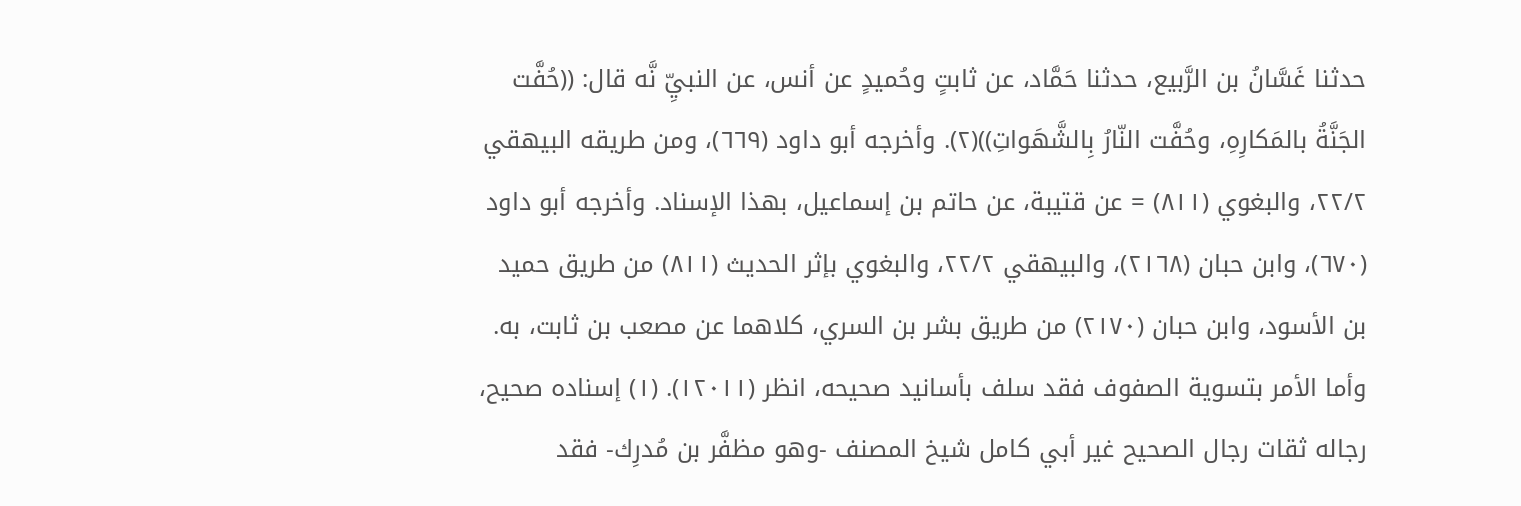حدثنا غَسَّانُ بن الرَّبيع، حدثنا حَمَّاد، عن ثابتٍ وحُميدٍ عن أنس، عن النبيِّ نَّه قال: ((حُفَّت الجَنَّةُ بالمَكارِهِ، وحُفَّت النّارُ بِالشَّهَواتِ))(٢). وأخرجه أبو داود (٦٦٩)، ومن طريقه البيهقي ٢٢/٢، والبغوي (٨١١) = عن قتيبة، عن حاتم بن إسماعيل، بهذا الإسناد. وأخرجه أبو داود (٦٧٠)، وابن حبان (٢١٦٨)، والبيهقي ٢٢/٢، والبغوي بإثر الحديث (٨١١) من طريق حميد بن الأسود، وابن حبان (٢١٧٠) من طريق بشر بن السري، كلاهما عن مصعب بن ثابت، به. وأما الأمر بتسوية الصفوف فقد سلف بأسانيد صحيحه، انظر (١٢٠١١). (١) إسناده صحيح، رجاله ثقات رجال الصحيح غير أبي كامل شيخ المصنف -وهو مظفَّر بن مُدرِك- فقد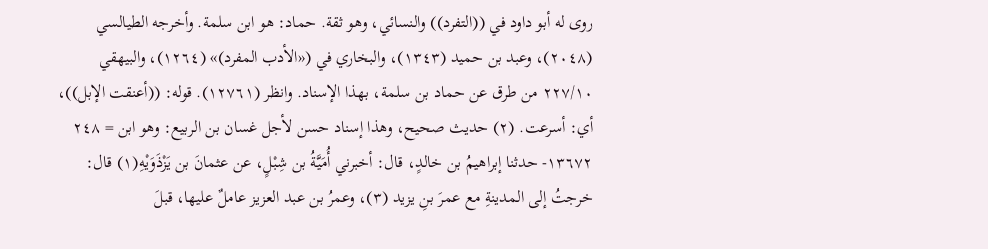روى له أبو داود في ((التفرد)) والنسائي، وهو ثقة. حماد: هو ابن سلمة. وأخرجه الطيالسي (٢٠٤٨)، وعبد بن حميد (١٣٤٣)، والبخاري في («الأدب المفرد)» (١٢٦٤)، والبيهقي ٢٢٧/١٠ من طرق عن حماد بن سلمة، بهذا الإسناد. وانظر (١٢٧٦١). قوله: ((أعنقت الإبل))، أي: أسرعت. (٢) حديث صحيح، وهذا إسناد حسن لأجل غسان بن الربيع: وهو ابن = ٢٤٨ ١٣٦٧٢- حدثنا إبراهيمُ بن خالدٍ، قال: أخبرني أُمَيَّةُ بن شِبْلٍ، عن عثمانَ بن يَزْذَوَيْهِ(١) قال: خرجتُ إلى المدينةِ مع عمرَ بنِ يزيد (٣)، وعمرُ بن عبد العزيز عاملٌ عليها، قبلَ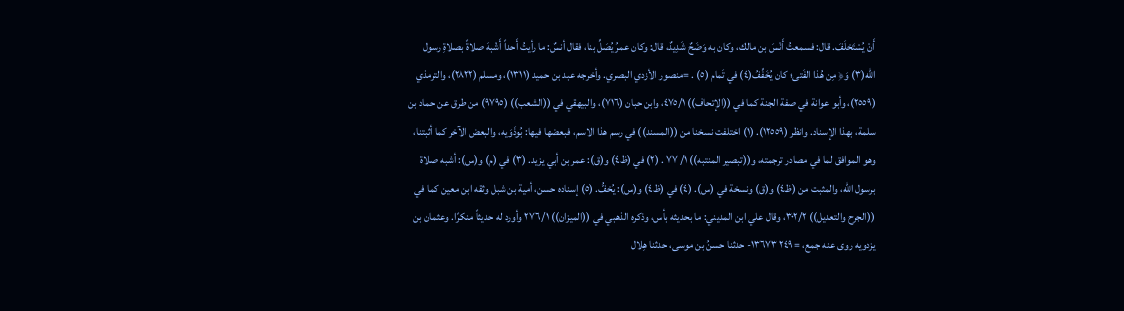أَنْ يُسْتَخلَفَ. قال: فسمعتُ أَنْسَ بن مالك، وكان به وَضَحٌ شَدِيدٌ، قال: وكان عمرُ يُصَلِّ بنا، فقال أنسٌ: ما رأيتُ أَحداً أَشْبهَ صلاةً بصلاةِ رسول الله(٣) وَ﴿ مِن هُذا الفَتى؛ كان يُخَفِّفُ(٤) في تَمام (٥) . =منصور الأزدي البصري. وأخرجه عبد بن حميد (١٣١١)، ومسلم (٢٨٢٢)، والترمذي (٢٥٥٩)، وأبو عوانة في صفة الجنة كما في ((الإتحاف)) ٤٧٥/١، وابن حبان (٧١٦)، والبيهقي في ((الشعب)) (٩٧٩٥) من طرق عن حماد بن سلمة، بهذا الإسناد. وانظر (١٢٥٥٩). (١) اختلفت نسخنا من ((المسند)) في رسم هذا الاسم، فبعضها فيها: بُوذَوَيه، والبعض الآخر كما أثبتنا، وهو الموافق لما في مصادر ترجمته، و((تبصير المنتبه)) ١/ ٧٧ . (٢) في (ظ٤) و(ق): عمر بن أبي يزيد. (٣) في (م) و(س): أشبه صلاة برسول الله، والمثبت من (ظ٤) و(ق) ونسخة في (س). (٤) في (ظ٤) و(س): يُخفُّ. (٥) إسناده حسن، أمية بن شبل وثقه ابن معين كما في ((الجرح والتعديل)) ٣٠٢/٢، وقال علي ابن المديني: ما بحديثه بأس، وذكره الذهبي في ((الميزان)) ٢٧٦/١ وأورد له حدیثاً منكرًا. وعثمان بن یزدویه روی عنه جمع، = ٢٤٩ ١٣٦٧٣- حدثنا حسنُ بن موسى، حدثنا هِلال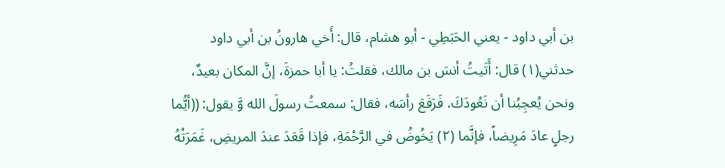بن أبي داود - يعني الحَبَطِي - أبو هشام، قال: أَخي هارونُ بن أبي داود حدثني(١) قال: أَتَيتُ أنسَ بن مالك، فقلتُ: يا أبا حمزةَ، إنَّ المكان بعيدٌ، ونحن يُعجِبُنا أن نَعُودَكَ. فَرَفَعَ رأسَه، فقال: سمعتُ رسولَ الله وَّ يقول: ((أيُّما رجلٍ عادَ مَرِيضاً، فإنَّما (٢) يَخُوضُ في الرَّحْمَةِ، فإذا قَعَدَ عندَ المريضِ، غَمَرَتْهُ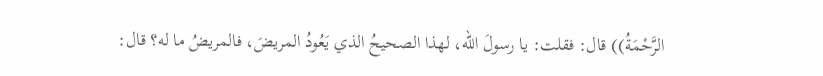الرَّحْمَةُ)) قال: فقلت: يا رسولَ الله، لهذا الصحيحُ الذي يَعُودُ المريضَ، فالمريضُ ما له؟ قال: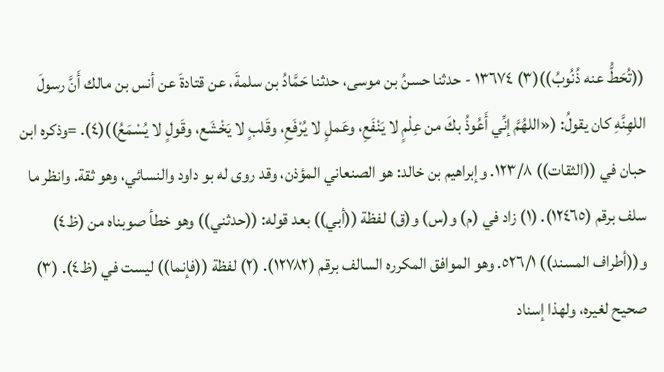((تُحَطُّ عنه ذُنُوبُ))(٣) ١٣٦٧٤ - حدثنا حسنُ بن موسى، حدثنا حَمَّادُ بن سلمةَ، عن قتادةَ عن أنس بن مالك أَنَّ رسولَ اللهِنَّهِ كان يقولُ: («اللهُمَّ إنِّي أَعُوذُ بكَ من عِلْمٍ لا يَنْفَعِ، وعَملٍ لا يُرْفَعِ، وقَلبٍ لا يَخْشَع، وقَولٍ لا يُسْمَعُ))(٤). =وذكره ابن حبان في ((الثقات)) ١٢٣/٨. وإبراهيم بن خالد: هو الصنعاني المؤذن، وقد روى له بو داود والنسائي، وهو ثقة. وانظر ما سلف برقم (١٢٤٦٥). (١) زاد في (م) و(س) و(ق) لفظة ((أبي)) بعد قوله: ((حدثني)) وهو خطأ صوبناه من (ظ٤) و((أطراف المسند)) ٥٢٦/١. وهو الموافق المكرره السالف برقم (١٢٧٨٢). (٢) لفظة ((فإنما)) ليست في (ظ٤). (٣) صحيح لغيره، ولهذا إسناد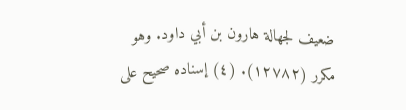ضعيف لجهالة هارون بن أبي داود. وهو مکرر (١٢٧٨٢). (٤) إسناده صحيح على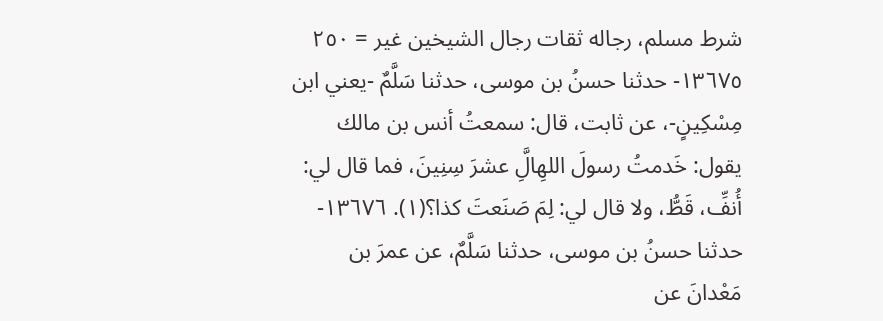شرط مسلم، رجاله ثقات رجال الشيخين غير = ٢٥٠ ١٣٦٧٥- حدثنا حسنُ بن موسى، حدثنا سَلَّمٌ -يعني ابن مِسْكِينٍ-، عن ثابت، قال: سمعتُ أنس بن مالك يقول: خَدمتُ رسولَ اللهِالَِّ عشرَ سِنِينَ، فما قال لي: أُنفِّ، قَطُّ، ولا قال لي: لِمَ صَنَعتَ كذا؟(١). ١٣٦٧٦- حدثنا حسنُ بن موسى، حدثنا سَلَّمٌ، عن عمرَ بن مَعْدانَ عن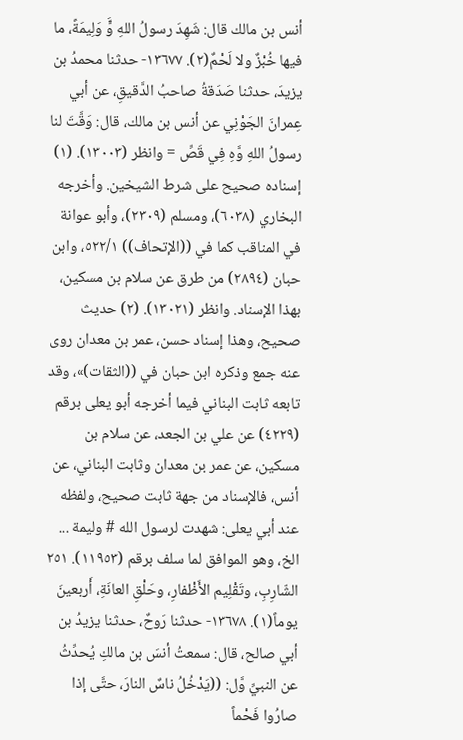أنس بن مالك قال: شَهِدَ رسولُ اللهِ وٍَّ وَلِيمَةً، ما فيها خُبْزٌ ولا لَحْمٌ(٢). ١٣٦٧٧- حدثنا محمدُ بن يزيدَ، حدثنا صَدَقةُ صاحبُ الدَّقيقِ، عن أبي عِمرانَ الجَوْنِي عن أنس بن مالك، قال: وَقَّتَ لنا رسولُ اللهِ وَّهِ فِي قَصِّ = وانظر (١٣٠٠٣). (١) إسناده صحيح على شرط الشيخين. وأخرجه البخاري (٦٠٣٨)، ومسلم (٢٣٠٩)، وأبو عوانة في المناقب كما في ((الإتحاف)) ٥٢٢/١، وابن حبان (٢٨٩٤) من طرق عن سلام بن مسكين، بهذا الإسناد. وانظر (١٣٠٢١). (٢) حديث صحيح، وهذا إسناد حسن، عمر بن معدان روى عنه جمع وذكره ابن حبان في ((الثقات)»، وقد تابعه ثابت البناني فيما أخرجه أبو يعلى برقم (٤٢٢٩) عن علي بن الجعد، عن سلام بن مسكين، عن عمر بن معدان وثابت البناني، عن أنس، فالإسناد من جهة ثابت صحيح، ولفظه عند أبي يعلى: شهدت لرسول الله # وليمة ... الخ، وهو الموافق لما سلف برقم (١١٩٥٣). ٢٥١ الشّارِبِ، وتَقْلِيم الأَظْفارِ، وحَلْقِ العانَةِ، أَربعينَ يوماً(١). ١٣٦٧٨- حدثنا رَوحٌ، حدثنا يزيدُ بن أبي صالح، قال: سمعتُ أنسَ بن مالكِ يُحدِّثُ عن النبيِّ وَّل: ((يَدْخُلُ ناسٌ النارَ، حتَّى إذا صارُوا فَحْماً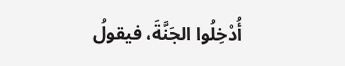أُدْخِلُوا الجَنَّةَ، فيقولُ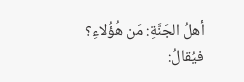أهلُ الجَنَّةِ: مَن هُؤُلاءِ؟ فيُقالُ: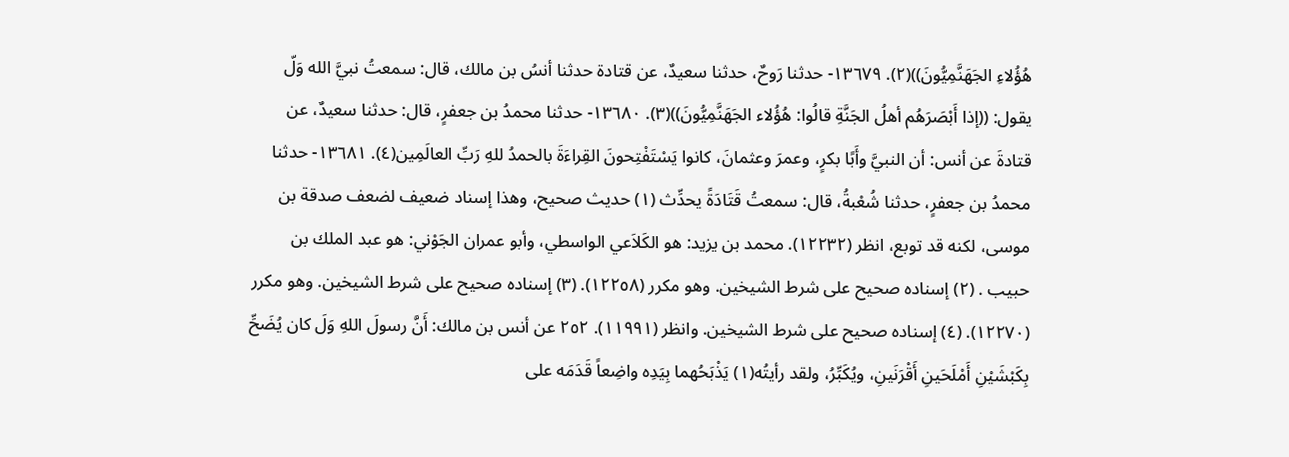هُؤُلاءِ الجَهَنَّمِيُّونَ))(٢). ١٣٦٧٩- حدثنا رَوحٌ، حدثنا سعيدٌ، عن قتادة حدثنا أنسُ بن مالك، قال: سمعتُ نبيَّ الله وَلّ يقول: ((إذا أَبْصَرَهُم أهلُ الجَنَّةِ قالُوا: هُؤُلاء الجَهَنَّمِيُّونَ))(٣). ١٣٦٨٠- حدثنا محمدُ بن جعفرٍ، قال: حدثنا سعيدٌ، عن قتادةَ عن أنس: أن النبيَّ وأَبًا بكرٍ، وعمرَ وعثمانَ، كانوا يَسْتَفْتِحونَ القِراءَةَ بالحمدُ للهِ رَبِّ العالَمِين(٤). ١٣٦٨١- حدثنا محمدُ بن جعفرٍ، حدثنا شُعْبةُ، قال: سمعتُ قَتَادَةً يحدِّث (١) حديث صحيح، وهذا إسناد ضعيف لضعف صدقة بن موسى، لكنه قد توبع، انظر (١٢٢٣٢). محمد بن يزيد: هو الكَلاَعي الواسطي، وأبو عمران الجَوْني: هو عبد الملك بن حبيب . (٢) إسناده صحيح على شرط الشيخين. وهو مكرر (١٢٢٥٨). (٣) إسناده صحيح على شرط الشيخين. وهو مكرر (١٢٢٧٠). (٤) إسناده صحيح على شرط الشيخين. وانظر (١١٩٩١). ٢٥٢ عن أنس بن مالك: أَنَّ رسولَ اللهِ وَلَ كان يُضَحِّ بِكَبْشَيْنِ أَمْلَحَينِ أَقْرَنَينِ، ويُكَبِّرُ، ولقد رأيتُه(١) يَذْبَحُهما بِيَدِه واضِعاً قَدَمَه على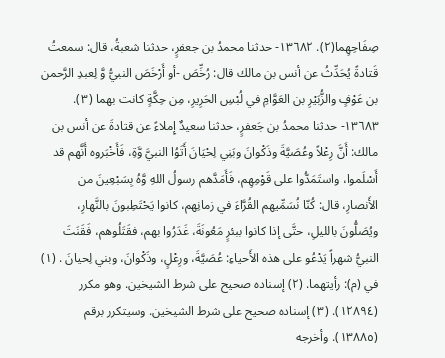صِفَاحِهِما(٢). ١٣٦٨٢- حدثنا محمدُ بن جعفرٍ، حدثنا شعبةُ، قال: سمعتُ قَتادةً يُحَدِّثُ عن أنس بن مالك قال: رُخِّصَ -أو أَرْخَصَ النبيُّ وَّ لِعبدِ الرَّحمن بن عَوْفٍ والزُّبَيْرِ بن العَوَّامِ في لُبْسِ الحَرِيرِ، مِن حِكَّةٍ كانت بهما (٣). ١٣٦٨٣- حدثنا محمدُ بن جَعفرٍ، حدثنا سعيدٌ إِملاءً عن قتادةَ عن أنس بن مالك: أَنَّ رِعْلاً وعُصَيَّةَ وذَكْوانَ وبَنِي لِحْيَانَ أَتَوُا النبيَّ وَّةِ، فَأَخْبَروه أَنَّهم قد أَسْلَموا، واستَمَدُّوا على قَوْمِهِم، فَأَمَدَّهم رسولُ اللهِ وَّهُ بِسَبْعِينَ من الأَنصارِ، قال: كُنّا نُسَمِّيهم القُرَّاءَ في زمانِهم، كانوا يَحْتَطِبونَ بالنَّهارِ، ويُصَلُّونَ بالليلِ، حتَّى إذا كانوا ببئرٍ مَعُونَةَ، غَدَرُوا بهم، فقَتَلُوهم، فَقَنَتَ النبيُّ شهراً يَدْعُو على هذه الأَحياءِ: عُصَيَّةَ، ورِعْلٍ، وذَكْوانَ، وبني لِحیانَ . (١) في (م): رأيتهما. (٢) إسناده صحيح على شرط الشيخين. وهو مكرر (١٢٨٩٤). (٣) إسناده صحيح على شرط الشيخين. وسيتكرر برقم (١٣٨٨٥). وأخرجه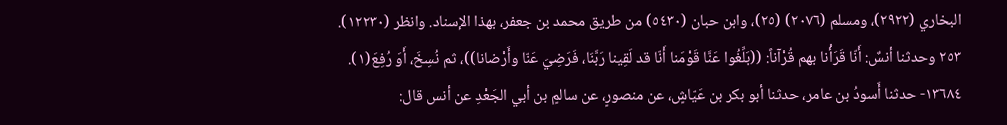البخاري (٢٩٢٢)، ومسلم (٢٠٧٦) (٢٥)، وابن حبان (٥٤٣٠) من طريق محمد بن جعفر، بهذا الإسناد. وانظر (١٢٢٣٠). ٢٥٣ وحدثنا أنسٌ: أَنّا قَرَأْنا بهم قُرْآناً: ((بَلِّغُوا عَنَّا قَوْمَنا أَنّا قد لَقِينا رَبَّنَا، فَرَضِيَ عَنّا وأَرْضانا))، ثم نُسِخَ، أَوَ رُفِعَ(١). ١٣٦٨٤- حدثنا أَسودُ بن عامر، حدثنا أبو بكر بن عَيّاشٍ، عن منصورٍ، عن سالمٍ بن أبي الجَعْدِ عن أنس قال: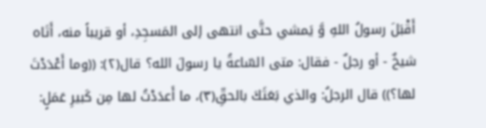أَقْبَلَ رسولُ اللهِ وَّ يَمشي حتَّى انتهى إلى المَسجِدِ، أو قريباً منه، أَتَاه شيخٌ - أو رجلٌ - فقال: متى السّاعةُ يا رسولَ الله؟ قال(٢): ((وما أَعْدَدْتَ لها؟)) قال الرجلُ: والذي بَعَثَكَ بالحقِّ(٣)، ما أَعدَدْتُ لها مِن كَبيرِ عَمَلٍ: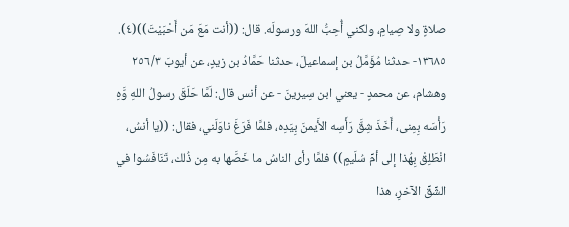صلاةٍ ولا صِيامِ، ولكني أُحِبُّ اللهَ ورسولَه. قال: ((أنت مَعَ مَن أَحْبَيْتَ))(٤). ١٣٦٨٥- حدثنا مُؤَمَّلُ بن إسماعيلَ، حدثنا حَمَّادُ بن زيدٍ، عن أيوبَ ٢٥٦/٣ وهشام، عن محمدٍ - يعني ابن سِيرينَ - عن أنس قال: لَمَّا حَلَقَ رسولُ اللهِ وَّهِ رَأْسَه بِمِنى، أَخَذَ شِقَّ رَأَسِه الأَيمنَ بِيَدِه، فلمَّا فَرَغَ ناوَلَني، فقال: ((يا أنسُ، انْطَلِقْ بِهُذا إلى أمِّ سُلَيمٍ)) فلمَّا رأى الناسُ ما خَصَّها به مِن ذُلك، تَنَافَسُوا في الشِّقِّ الآخرِ، هذا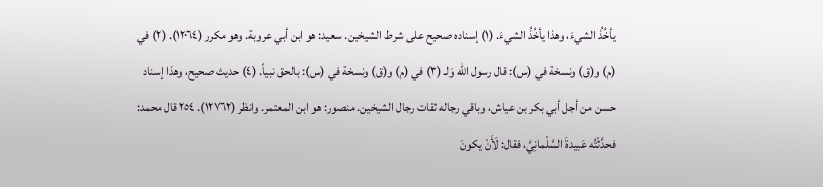يأخُذُ الشيءَ، وهذا يأخُذُ الشيءَ. (١) إسناده صحيح على شرط الشيخين. سعيد: هو ابن أبي عروبة. وهو مكرر (١٢٠٦٤). (٢) في (م) و(ق) ونسخة في (س): قال رسول الله وَلـ (٣) في (م) و(ق) ونسخة في (س): بالحق نبياً. (٤) حديث صحيح، وهذا إسناد حسن من أجل أبي بكر بن عياش، وباقي رجاله ثقات رجال الشيخين. منصور: هو ابن المعتمر. وانظر (١٢٧٦٢). ٢٥٤ قال محمد: فحدَّثْتُه عَبيدةَ السَّلْمانِيَّ، فقال: لَأَنْ يكونَ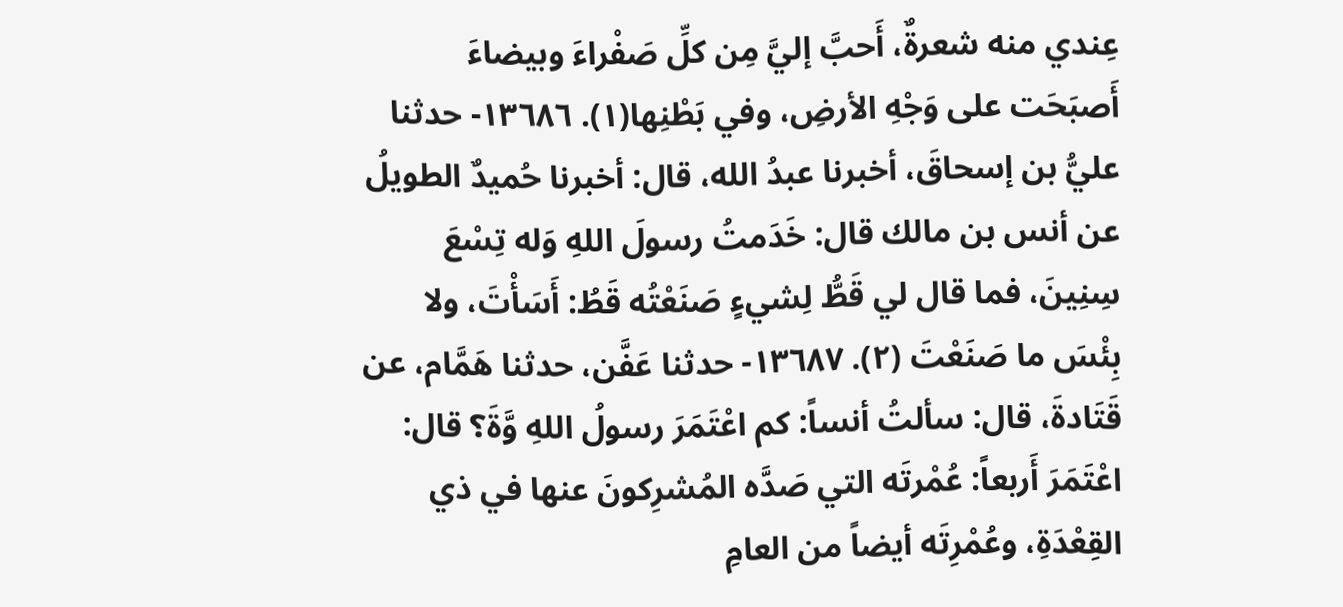عِندي منه شعرةٌ، أَحبَّ إليَّ مِن كلِّ صَفْراءَ وبيضاءَ أَصبَحَت على وَجْهِ الأرضِ، وفي بَطْنِها(١). ١٣٦٨٦- حدثنا عليُّ بن إسحاقَ، أخبرنا عبدُ الله، قال: أخبرنا حُميدٌ الطويلُ عن أنس بن مالك قال: خَدَمتُ رسولَ اللهِ وَله تِسْعَ سِنِينَ، فما قال لي قَطُّ لِشيءٍ صَنَعْتُه قَطُ: أَسَأْتَ، ولا بِئْسَ ما صَنَعْتَ (٢). ١٣٦٨٧- حدثنا عَفَّن، حدثنا هَمَّام، عن قَتَادةَ، قال: سألتُ أنساً: كم اعْتَمَرَ رسولُ اللهِ وَّةَ؟ قال: اعْتَمَرَ أَربعاً: عُمْرتَه التي صَدَّه المُشرِكونَ عنها في ذي القِعْدَةِ، وعُمْرِتَه أيضاً من العامِ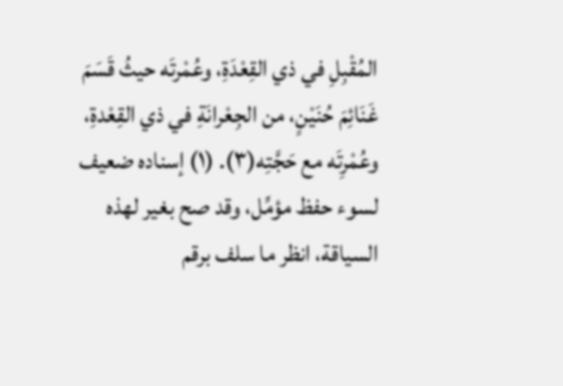المُقْبِلِ في ذي القِعْدَةِ، وعُمْرتَه حيثُ قَسَمَ غَنَائِمَ حُنَيْنٍ، من الجِعْرانَةِ في ذي القِعْدةِ، وعُمْرِتَه مع حَجَّتِه(٣). (١) إسناده ضعيف لسوء حفظ مؤمِّل، وقد صح بغير لهذه السياقة، انظر ما سلف برقم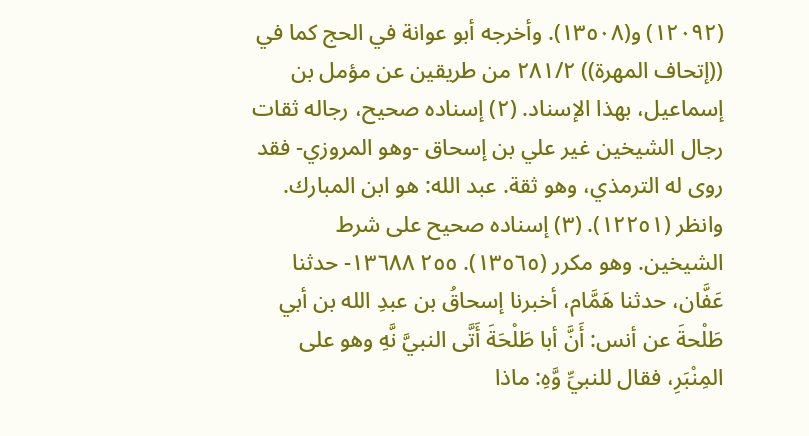(١٢٠٩٢) و(١٣٥٠٨). وأخرجه أبو عوانة في الحج كما في ((إتحاف المهرة)) ٢٨١/٢ من طريقين عن مؤمل بن إسماعيل، بهذا الإسناد. (٢) إسناده صحيح، رجاله ثقات رجال الشيخين غير علي بن إسحاق -وهو المروزي- فقد روى له الترمذي، وهو ثقة. عبد الله: هو ابن المبارك. وانظر (١٢٢٥١). (٣) إسناده صحيح على شرط الشيخين. وهو مكرر (١٣٥٦٥). ٢٥٥ ١٣٦٨٨- حدثنا عَفَّان، حدثنا هَمَّام، أخبرنا إسحاقُ بن عبدِ الله بن أبي طَلْحةَ عن أنس: أَنَّ أبا طَلْحَةَ أَتَّى النبيَّ نَّهِ وهو على المِنْبَرِ، فقال للنبيِّ وَّهِ: ماذا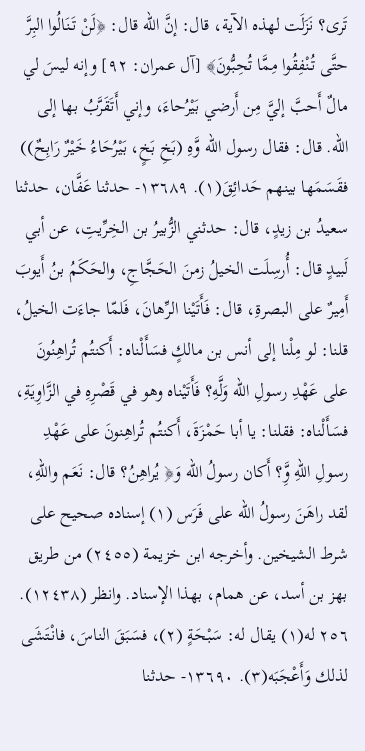تَرى؟ نَزَلَت لهذه الآية، قال: إنَّ الله قال: ﴿لَنْ تَنَالُوا البِرَّ حتَّى تُنْفِقُوا مِمَّا تُحِبُّونَ﴾ [آل عمران: ٩٢] وإنه ليسَ لي مالٌ أَحبَّ إليَّ مِن أَرضي بَيْرُحاءَ، وإني أَتَقَرَّبُ بها إلى الله. قال: فقال رسول الله وَّهِ (بَخِ بَخٍ، بَيْرُحَاءُ خَيْرٌ رَابِحٌ)) فقَسَمَها بینھم حَدائِقَ(١). ١٣٦٨٩- حدثنا عَفَّان، حدثنا سعيدُ بن زيدٍ، قال: حدثني الزُّبيرُ بن الخِرِّيتِ، عن أبي لَبيدٍ قال: أُرسِلَت الخيلُ زمنَ الحَجَّاجِ، والحَكَمُ بنُ أَيوبَ أَمِيرٌ على البصرةِ، قال: فَأَتَيْنا الرِّهانَ، فَلمّا جاءَت الخيلُ، قلنا: لو مِلْنا إلى أنس بن مالكٍ فسَأَلْناه: أَكنتُم تُراهِنُونَ على عَهْدِ رسولِ الله وَلَّهِ؟ فَأَتَيْناه وهو في قَصْرِهِ في الزَّاوِيَةِ، فسَأَلْناه: فقلنا: يا أبا حَمْزَةَ، أَكنتُم تُراهِنونَ على عَهْدِ رسولِ اللهِ وَِّ؟ أَكان رسولُ الله وَ﴿ يُراهِنُ؟ قال: نَعَم واللهِ، لقد راهَنَ رسولُ الله على فَرَس (١) إسناده صحيح على شرط الشيخين. وأخرجه ابن خزيمة (٢٤٥٥) من طريق بهز بن أسد، عن همام، بهذا الإسناد. وانظر (١٢٤٣٨). ٢٥٦ له(١) يقال له: سَبْحَةٍ (٢)، فسَبَقَ الناسَ، فانْتَشَى لذلك وَأَعْجَبَه(٣). ١٣٦٩٠- حدثنا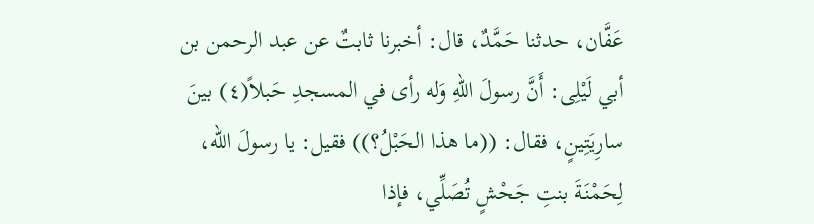عَفَّان، حدثنا حَمَّدٌ، قال: أخبرنا ثابتٌ عن عبد الرحمن بن أبي لَيْلِى: أَنَّ رسولَ اللهِ وَله رأى في المسجدِ حَبلاً(٤) بينَ سارِيَتِينٍ، فقال: ((ما هذا الحَبْلُ؟)) فقيل: يا رسولَ الله، لِحَمْنَةَ بنتِ جَحْشٍ تُصَلِّي، فإذا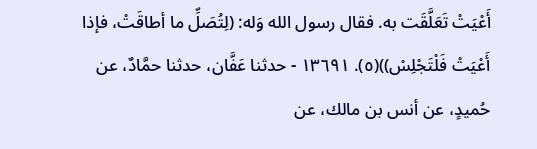أَعْيَتْ تَعَلَّقَت به. فقال رسول الله وَله: (لِتُصَلِّ ما أطاقَتْ، فإذا أَعْيَتْ فَلْتَجْلِسْ))(٥). ١٣٦٩١ - حدثنا عَفَّان، حدثنا حمَّادٌ، عن حُميدٍ، عن أنس بن مالك، عن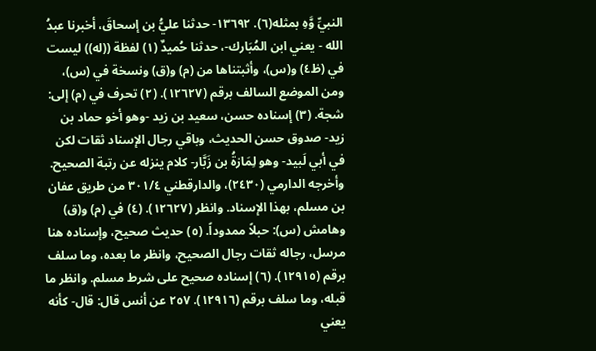النبيِّ وَّهِ بمثله(٦). ١٣٦٩٢- حدثنا عليُّ بن إسحاقَ، أخبرنا عبدُ الله - يعني ابن المُبَارك-، حدثنا حُميدٌ (١) لفظة ((له)) ليست في (ظ٤) و(س)، وأثبتناها من (م) و(ق) ونسخة في (س)، ومن الموضع السالف برقم (١٢٦٢٧). (٢) تحرف في (م) إلى: شجة. (٣) إسناده حسن، سعيد بن زيد -وهو أخو حماد بن زيد- صدوق حسن الحديث، وباقي رجال الإسناد ثقات لكن في أبي لَبيد- وهو لِمَازةُ بن زَبَّار- كلام ينزله عن رتبة الصحيح. وأخرجه الدارمي (٢٤٣٠)، والدارقطني ٣٠١/٤ من طريق عفان بن مسلم، بهذا الإسناد. وانظر (١٢٦٢٧). (٤) في (م) و(ق) وهامش (س): حبلاً ممدوداً. (٥) حديث صحيح، وإسناده هنا مرسل، رجاله ثقات رجال الصحيح، وانظر ما بعده، وما سلف برقم (١٢٩١٥). (٦) إسناده صحيح على شرط مسلم. وانظر ما قبله، وما سلف برقم (١٢٩١٦). ٢٥٧ عن أنس قال: قال- كأنه يعني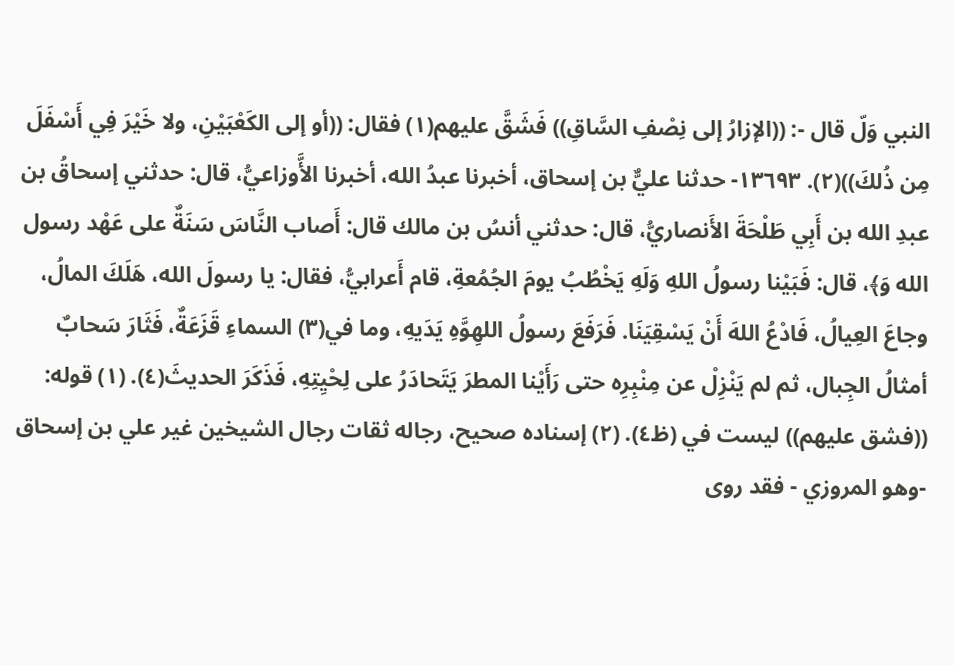النبي وَلّ قال -: ((الإزارُ إلى نِصْفِ السَّاقِ)) فَشَقَّ عليهم(١) فقال: ((أو إلى الكَعْبَيْنِ، ولا خَيْرَ فِي أَسْفَلَ مِن ذُلكَ))(٢). ١٣٦٩٣- حدثنا عليٌّ بن إسحاق، أخبرنا عبدُ الله، أخبرنا الأَّوزاعيُّ، قال: حدثني إسحاقُ بن عبدِ الله بن أَبِي طَلْحَةَ الأَنصاريُّ، قال: حدثني أنسُ بن مالك قال: أَصاب النَّاسَ سَنَةٌ على عَهْد رسول الله وَ﴾، قال: فَبَيْنا رسولُ اللهِ وَلَهِ يَخْطُبُ يومَ الجُمُعةِ، قام أَعرابيُّ، فقال: يا رسولَ الله، هَلَكَ المالُ، وجاعَ العِيالُ، فَادْعُ اللهَ أَنْ يَسْقِيَنَا. فَرَفَعَ رسولُ اللهِوَّهِ يَدَيهِ، وما في(٣) السماءِ قَزَعَةٌ، فَثَارَ سَحابٌ أمثالُ الجِبال، ثم لم يَنْزِلْ عن مِنْبِرِه حتى رَأَيْنا المطرَ يَتَحادَرُ على لِحْيِتِهِ، فَذَكَرَ الحديثَ(٤). (١) قوله: ((فشق عليهم)) ليست في (ظ٤). (٢) إسناده صحيح، رجاله ثقات رجال الشيخين غير علي بن إسحاق -وهو المروزي - فقد روى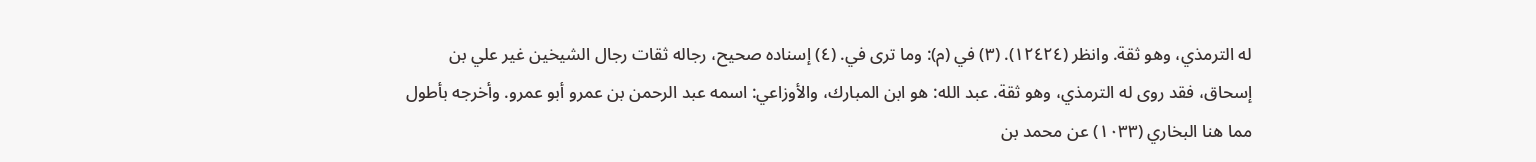له الترمذي، وهو ثقة. وانظر (١٢٤٢٤). (٣) في (م): وما ترى في. (٤) إسناده صحيح، رجاله ثقات رجال الشيخين غير علي بن إسحاق، فقد روى له الترمذي، وهو ثقة. عبد الله: هو ابن المبارك، والأوزاعي: اسمه عبد الرحمن بن عمرو أبو عمرو. وأخرجه بأطول مما هنا البخاري (١٠٣٣) عن محمد بن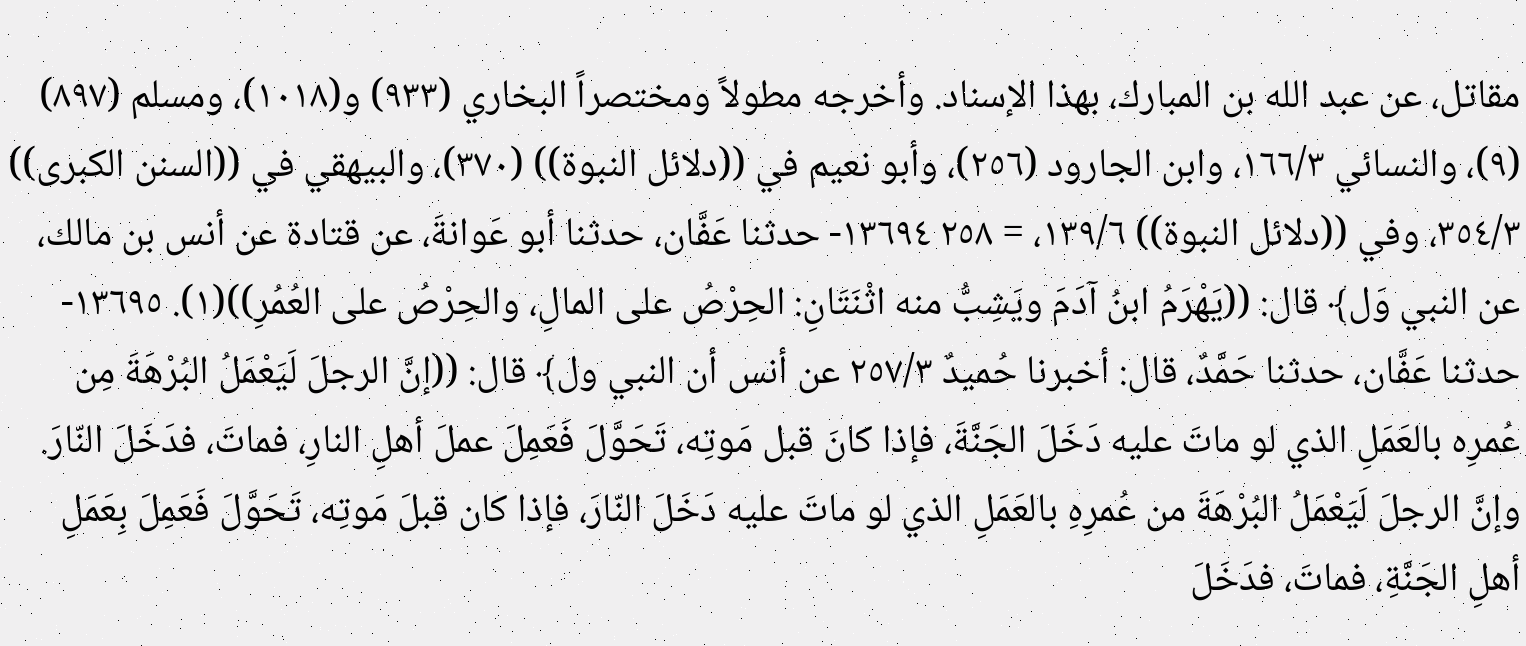مقاتل، عن عبد الله بن المبارك، بهذا الإسناد. وأخرجه مطولاً ومختصراً البخاري (٩٣٣) و(١٠١٨)، ومسلم (٨٩٧) (٩)، والنسائي ١٦٦/٣، وابن الجارود (٢٥٦)، وأبو نعيم في ((دلائل النبوة)) (٣٧٠)، والبيهقي في ((السنن الكبرى)) ٣٥٤/٣، وفي ((دلائل النبوة)) ١٣٩/٦، = ٢٥٨ ١٣٦٩٤- حدثنا عَفَّان، حدثنا أبو عَوانةَ، عن قتادة عن أنس بن مالك، عن النبي وَل﴾ قال: ((يَهْرَمُ ابنُ آدَمَ ويَشِبُّ منه اثْنَتَانِ: الحِرْصُ على المالِ، والحِرْصُ على العُمُرِ))(١). ١٣٦٩٥- حدثنا عَفَّان، حدثنا حَمَّدٌ، قال: أخبرنا حُميدٌ ٢٥٧/٣ عن أنس أن النبي ول﴾ قال: ((إنَّ الرجلَ لَيَعْمَلُ البُرْهَةَ مِن عُمرِه بالعَمَلِ الذي لو ماتَ عليه دَخَلَ الجَنَّةَ، فإذا كانَ قبل مَوتِه، تَحَوَّلَ فَعَمِلَ عملَ أهلِ النارِ، فماتَ، فدَخَلَ النّارَ. وإنَّ الرجلَ لَيَعْمَلُ البُرْهَةَ من عُمرِهِ بالعَمَلِ الذي لو ماتَ عليه دَخَلَ النّارَ، فإذا كان قبلَ مَوتِه، تَحَوَّلَ فَعَمِلَ بِعَمَلِ أهلِ الجَنَّةِ، فماتَ، فدَخَلَ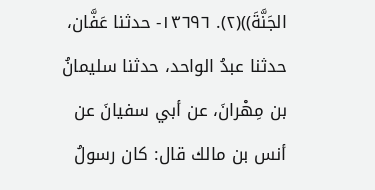الجَنَّةَ))(٢). ١٣٦٩٦- حدثنا عَفَّان، حدثنا عبدُ الواحد، حدثنا سليمانُ بن مِهْرانَ، عن أبي سفيانَ عن أنس بن مالك قال: كان رسولُ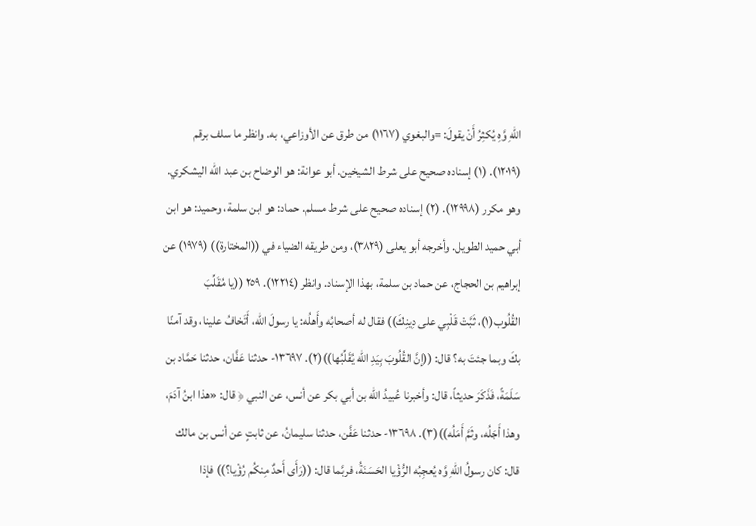اللهِ وَّهِ يُكثِرُ أَنْ يقولَ: =والبغوي (١١٦٧) من طرق عن الأوزاعي، به. وانظر ما سلف برقم (١٢٠١٩). (١) إسناده صحيح على شرط الشيخين. أبو عوانة: هو الوضاح بن عبد الله اليشكري. وهو مکرر (١٢٩٩٨). (٢) إسناده صحيح على شرط مسلم. حماد: هو ابن سلمة، وحميد: هو ابن أبي حميد الطويل. وأخرجه أبو يعلى (٣٨٢٩)، ومن طريقه الضياء في ((المختارة)) (١٩٧٩) عن إبراهيم بن الحجاج، عن حماد بن سلمة، بهذا الإسناد. وانظر (١٢٢١٤). ٢٥٩ ((يا مُقَلِّبَ القُلُوب(١)، ثَبَّتْ قَلْبِي على دِينِكَ)) فقال له أصحابُه وأَهلُه: يا رسولَ الله، أَتَخافُ علينا، وقد آمنًا بكَ وبما جئتَ به؟ قال: ((إنَّ القُلُوبَ بِيَدِ الله يُقَلِّبُها))(٢). ١٣٦٩٧- حدثنا عَفَّان، حدثنا حَمَّاد بن سَلَمَةً، فَذَكَرَ حديثاً، قال: وأخبرنا عُبيدُ الله بن أبي بكر عن أنس، عن النبي ﴿ قال: «هذا ابنُ آدَمَ، وهذا أَجَلُه، وثَمَّ أَمَلُه))(٣). ١٣٦٩٨- حدثنا عَفَّن، حدثنا سليمانُ، عن ثابتٍ عن أنس بن مالك قال: كان رسولُ اللهِ وَّه يُعجِبُه الرُّؤْيا الحَسَنَةُ، فربَّما قال: ((رَأَى أَحدٌ مِنكُم رُؤْيا؟)) فإذا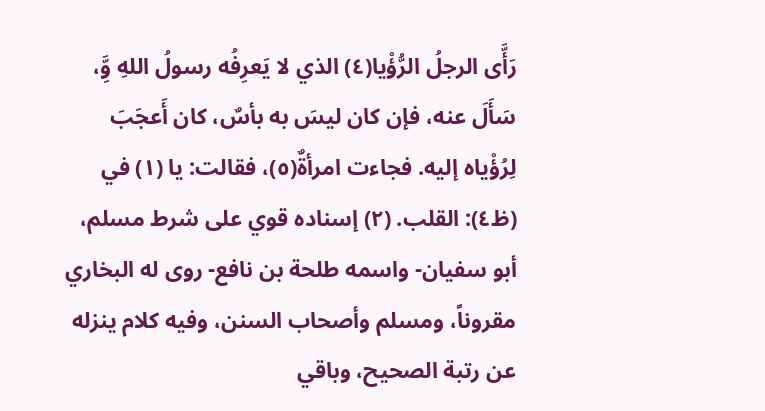رَأَّى الرجلُ الرُّؤْيا(٤) الذي لا يَعرِفُه رسولُ اللهِ وَِّ، سَأَلَ عنه، فإن كان ليسَ به بأسٌ، كان أَعجَبَ لِرُؤْياه إليه. فجاءت امرأةٌ(٥)، فقالت: يا (١) في (ظ٤): القلب. (٢) إسناده قوي على شرط مسلم، أبو سفيان- واسمه طلحة بن نافع- روى له البخاري مقروناً، ومسلم وأصحاب السنن، وفيه كلام ينزله عن رتبة الصحيح، وباقي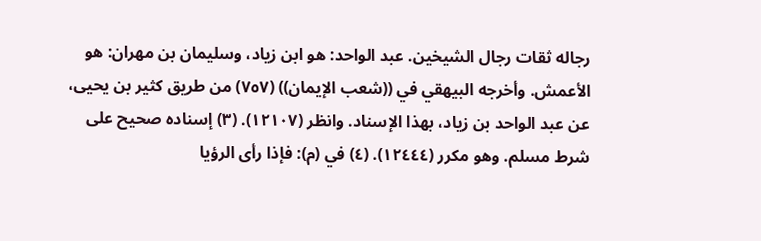رجاله ثقات رجال الشيخين. عبد الواحد: هو ابن زياد، وسليمان بن مهران: هو الأعمش. وأخرجه البيهقي في ((شعب الإيمان)) (٧٥٧) من طريق كثير بن يحيى، عن عبد الواحد بن زياد، بهذا الإسناد. وانظر (١٢١٠٧). (٣) إسناده صحيح على شرط مسلم. وهو مكرر (١٢٤٤٤). (٤) في (م): فإذا رأى الرؤيا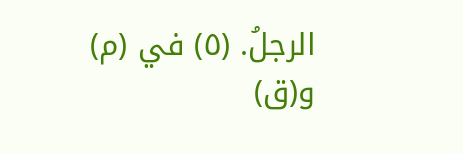الرجلُ. (٥) في (م) و(ق)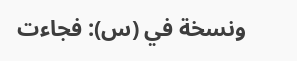ونسخة في (س): فجاءت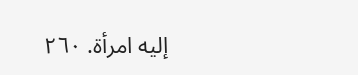إليه امرأة. ٢٦٠